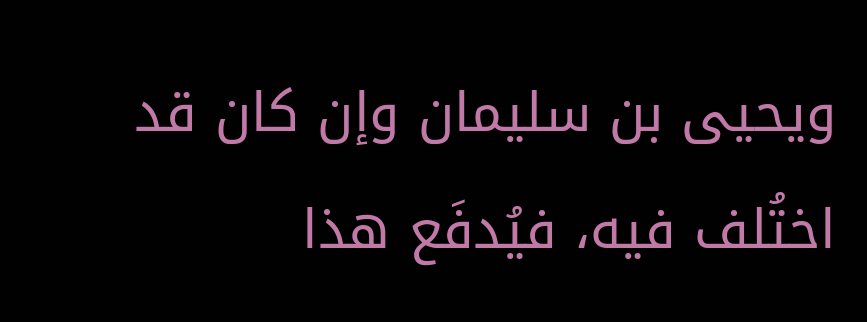ويحيى بن سليمان وإن كان قد اختُلف فيه، فيُدفَع هذا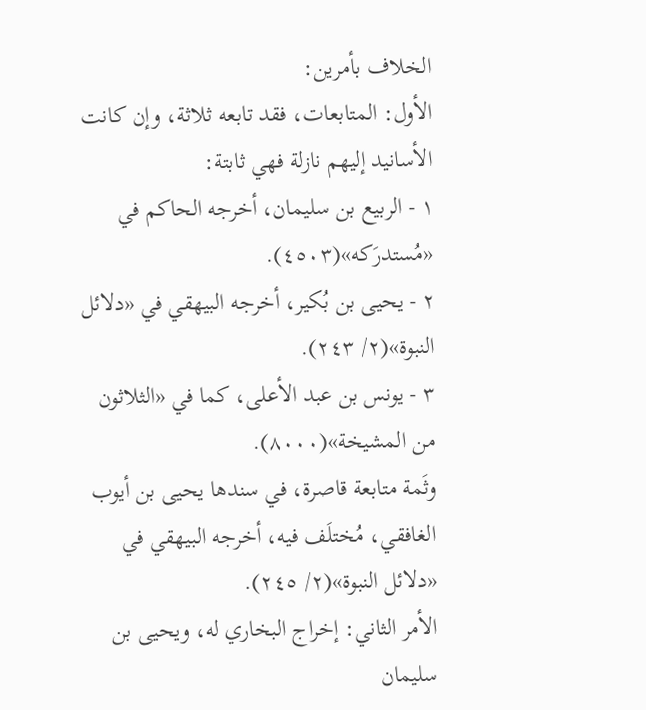الخلاف بأمرين:
الأول: المتابعات، فقد تابعه ثلاثة، وإن كانت الأسانيد إليهم نازلة فهي ثابتة:
١ - الربيع بن سليمان، أخرجه الحاكم في «مُستدرَكه»(٤٥٠٣).
٢ - يحيى بن بُكير، أخرجه البيهقي في «دلائل النبوة»(٢/ ٢٤٣).
٣ - يونس بن عبد الأعلى، كما في «الثلاثون من المشيخة»(٨٠٠٠).
وثَمة متابعة قاصرة، في سندها يحيى بن أيوب الغافقي، مُختلَف فيه، أخرجه البيهقي في «دلائل النبوة»(٢/ ٢٤٥).
الأمر الثاني: إخراج البخاري له، ويحيى بن سليمان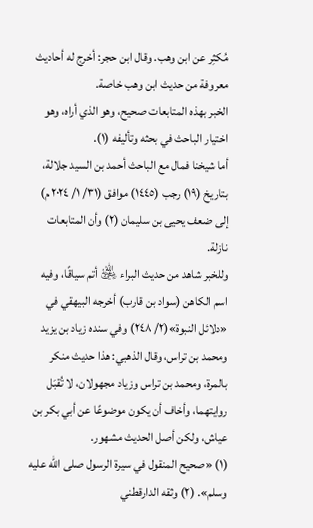مُكثِر عن ابن وهب. وقال ابن حجر: أخرج له أحاديث معروفة من حديث ابن وهب خاصة.
الخبر بهذه المتابعات صحيح، وهو الذي أراه، وهو اختيار الباحث في بحثه وتأليفه (١).
أما شيخنا فمال مع الباحث أحمد بن السيد جلالة، بتاريخ (١٩) رجب (١٤٤٥) موافق (٣١/ ١/ ٢٠٢٤ م) إلى ضعف يحيى بن سليمان (٢) وأن المتابعات نازلة.
وللخبر شاهد من حديث البراء ﵁ أتم سياقًا، وفيه اسم الكاهن (سواد بن قارب) أخرجه البيهقي في «دلائل النبوة»(٢/ ٢٤٨) وفي سنده زياد بن يزيد ومحمد بن تراس، وقال الذهبي: هذا حديث منكر بالمرة، ومحمد بن تراس وزياد مجهولان، لا تُقبَل روايتهما، وأخاف أن يكون موضوعًا عن أبي بكر بن عياش، ولكن أصل الحديث مشهور.
(١) «صحيح المنقول في سيرة الرسول صلى الله عليه وسلم». (٢) وثقه الدارقطني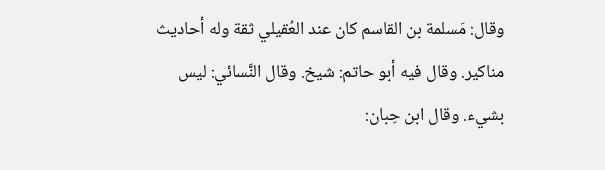وقال: مَسلمة بن القاسم كان عند العُقيلي ثقة وله أحاديث مناكير. وقال فيه أبو حاتم: شيخ. وقال النَّسائي: ليس بشيء. وقال ابن حِبان: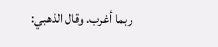ربما أغرب. وقال الذهبي: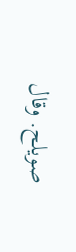صويلح. وقال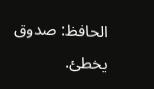الحافظ: صدوق يخطئ.